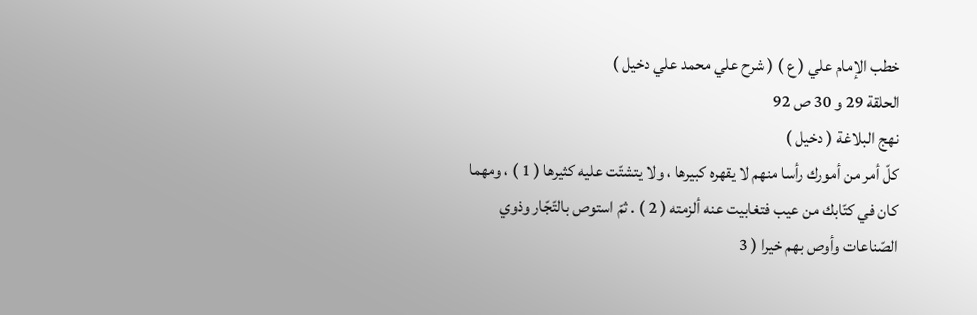خطب الإمام علي ( ع ) ( شرح علي محمد علي دخيل )
الحلقة 29 و 30 ص 92
نهج البلاغة ( دخيل )
كلّ أمر من أمورك رأسا منهم لا يقهره كبيرها ، ولا يتشتّت عليه كثيرها ( 1 ) ، ومهما كان في كتّابك من عيب فتغابيت عنه ألزمته ( 2 ) . ثمّ استوص بالتّجّار وذوي الصّناعات وأوص بهم خيرا ( 3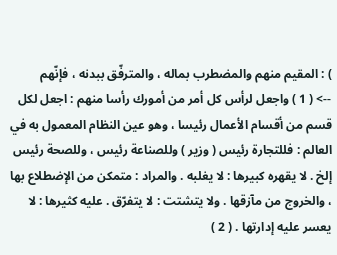) : المقيم منهم والمضطرب بماله ، والمترفّق ببدنه ، فإنّهم
--> ( 1 ) واجعل لرأس كل أمر من أمورك رأسا منهم : اجعل لكل قسم من أقسام الأعمال رئيسا ، وهو عين النظام المعمول به في العالم : فللتجارة رئيس ( وزير ) وللصناعة رئيس ، وللصحة رئيس إلخ . لا يقهره كبيرها : لا يغلبه . والمراد : متمكن من الإضطلاع بها ، والخروج من مآزقها . ولا يتشتت : لا يتفرّق . عليه كثيرها : لا يعسر عليه إدارتها . ( 2 )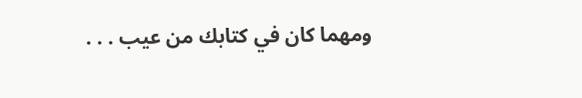ومهما كان في كتابك من عيب . . .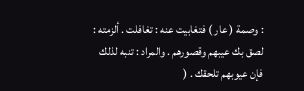: وصمة ( عار ) فتغابيت عنه : تغافلت . ألزمته : لصق بك عيبهم وقصورهم . والمراد : تنبه لذلك فإن عيوبهم تلحقك . (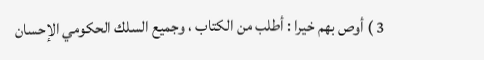3 ) أوص بهم خيرا : أطلب من الكتاب ، وجميع السلك الحكومي الإحسان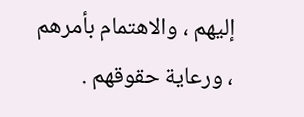إليهم ، والاهتمام بأمرهم ، ورعاية حقوقهم .